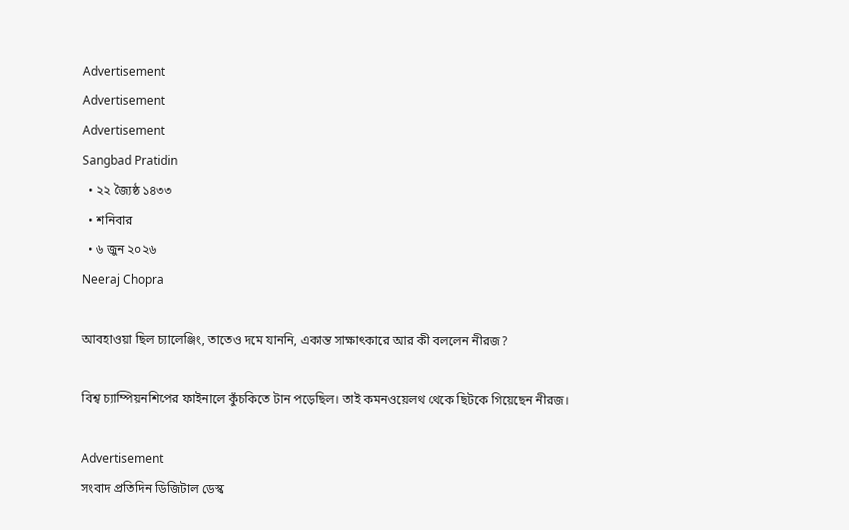Advertisement
Advertisement
Advertisement
Sangbad Pratidin
  • ২২ জ্যৈষ্ঠ ১৪৩৩
  • শনিবার
  • ৬ জুন ২০২৬
Neeraj Chopra

আবহাওয়া ছিল চ্যালেঞ্জিং, তাতেও দমে যাননি, একান্ত সাক্ষাৎকারে আর কী বললেন নীরজ?

বিশ্ব চ্যাম্পিয়নশিপের ফাইনালে কুঁচকিতে টান পড়েছিল। তাই কমনওয়েলথ থেকে ছিটকে গিয়েছেন নীরজ।

Advertisement
সংবাদ প্রতিদিন ডিজিটাল ডেস্ক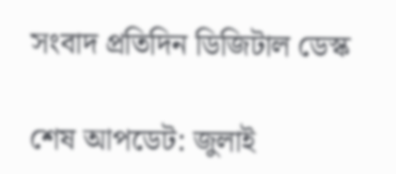সংবাদ প্রতিদিন ডিজিটাল ডেস্ক

শেষ আপডেট: জুলাই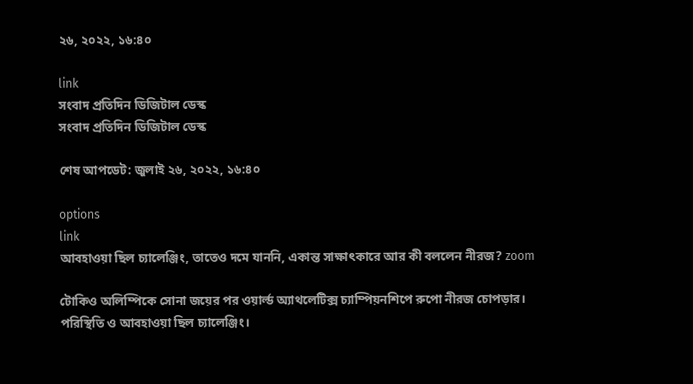২৬, ২০২২, ১৬:৪০

link
সংবাদ প্রতিদিন ডিজিটাল ডেস্ক
সংবাদ প্রতিদিন ডিজিটাল ডেস্ক

শেষ আপডেট: জুলাই ২৬, ২০২২, ১৬:৪০

options
link
আবহাওয়া ছিল চ্যালেঞ্জিং, তাতেও দমে যাননি, একান্ত সাক্ষাৎকারে আর কী বললেন নীরজ? zoom

টোকিও অলিম্পিকে সোনা জয়ের পর ওয়ার্ল্ড অ্যাথলেটিক্স চ্যাম্পিয়নশিপে রুপো নীরজ চোপড়ার। পরিস্থিতি ও আবহাওয়া ছিল চ্যালেঞ্জিং।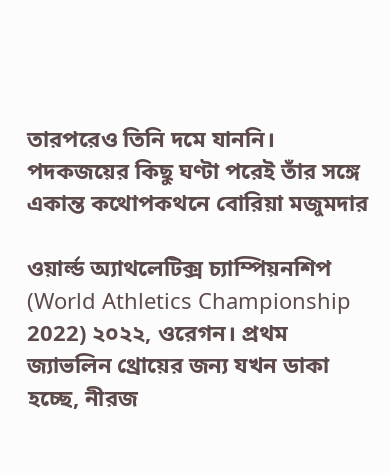তারপরেও তিনি দমে যাননি। পদকজয়ের কিছু ঘণ্টা পরেই তাঁর সঙ্গে একান্ত কথোপকথনে বোরিয়া মজুমদার

ওয়ার্ল্ড অ্যাথলেটিক্স চ্যাম্পিয়নশিপ (World Athletics Championship 2022) ২০২২, ওরেগন। প্রথম জ্যাভলিন থ্রোয়ের জন্য যখন ডাকা হচ্ছে, নীরজ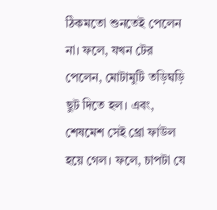ঠিকমতো শুনতেই পেলেন না। ফলে, যখন টের পেলেন, মোটামুটি তড়িঘড়ি ছুট দিতে হল। এবং, শেষমেশ সেই থ্রো ফাউল হয়ে গেল। ফলে, চাপটা যে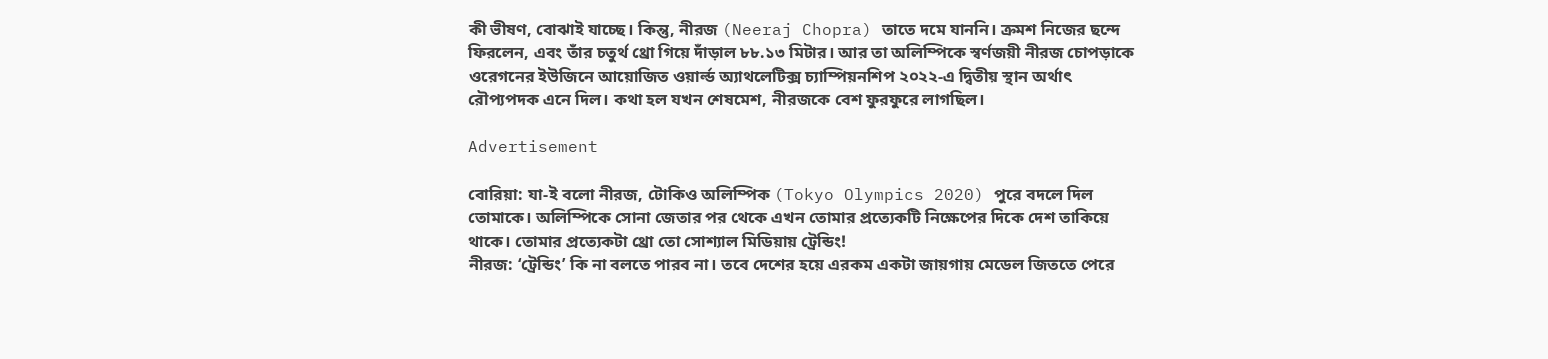কী ভীষণ, বোঝাই যাচ্ছে। কিন্তু, নীরজ (Neeraj Chopra) তাতে দমে যাননি। ক্রমশ নিজের ছন্দে ফিরলেন, এবং তাঁর চতুর্থ থ্রো গিয়ে দাঁড়াল ৮৮.১৩ মিটার। আর তা অলিম্পিকে স্বর্ণজয়ী নীরজ চোপড়াকে ওরেগনের ইউজিনে আয়োজিত ওয়ার্ল্ড অ্যাথলেটিক্স চ্যাম্পিয়নশিপ ২০২২-এ দ্বিতীয় স্থান অর্থাৎ রৌপ্যপদক এনে দিল। কথা হল যখন শেষমেশ, নীরজকে বেশ ফুরফুরে লাগছিল।

Advertisement

বোরিয়া: যা-ই বলো নীরজ, টোকিও অলিম্পিক (Tokyo Olympics 2020) পুরে বদলে দিল তোমাকে। অলিম্পিকে সোনা জেতার পর থেকে এখন তোমার প্রত্যেকটি নিক্ষেপের দিকে দেশ তাকিয়ে থাকে। তোমার প্রত্যেকটা থ্রো তো সোশ্যাল মিডিয়ায় ট্রেন্ডিং!
নীরজ: ‘ট্রেন্ডিং’ কি না বলতে পারব না। তবে দেশের হয়ে এরকম একটা জায়গায় মেডেল জিততে পেরে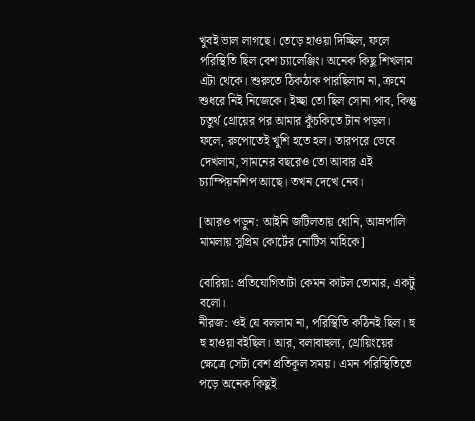খুবই ভাল লাগছে। তেড়ে হাওয়া দিচ্ছিল, ফলে পরিস্থিতি ছিল বেশ চ্যালেঞ্জিং। অনেক কিছু শিখলাম এটা থেকে। শুরুতে ঠিকঠাক পারছিলাম না, ক্রমে শুধরে নিই নিজেকে। ইচ্ছা তো ছিল সোনা পাব, কিন্তু চতুর্থ থ্রোয়ের পর আমার কুঁচকিতে টান পড়ল। ফলে, রুপোতেই খুশি হতে হল। তারপরে ভেবে দেখলাম, সামনের বছরেও তো আবার এই চ্যাম্পিয়নশিপ আছে। তখন দেখে নেব।

[আরও পড়ুন: আইনি জটিলতায় ধোনি, আম্রপালি মামলায় সুপ্রিম কোর্টের নোটিস মাহিকে]

বোরিয়া: প্রতিযোগিতাটা কেমন কাটল তোমার, একটু বলো।
নীরজ: ওই যে বললাম না, পরিস্থিতি কঠিনই ছিল। হু হু হাওয়া বইছিল। আর, বলাবাহুল্য, থ্রোয়িংয়ের ক্ষেত্রে সেটা বেশ প্রতিকূল সময়। এমন পরিস্থিতিতে পড়ে অনেক কিছুই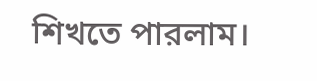শিখতে পারলাম।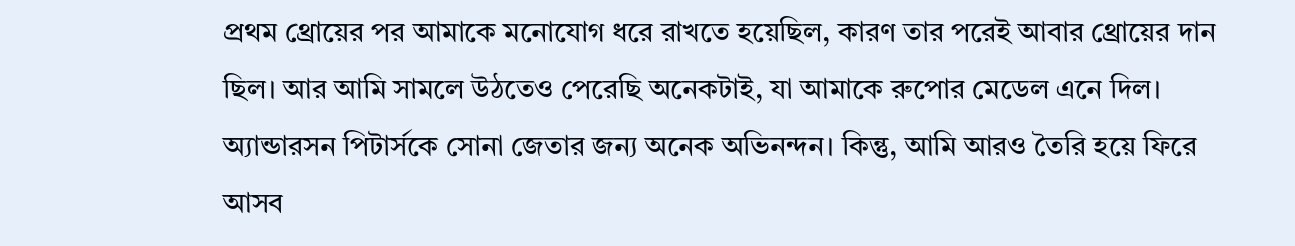প্রথম থ্রোয়ের পর আমাকে মনোযোগ ধরে রাখতে হয়েছিল, কারণ তার পরেই আবার থ্রোয়ের দান ছিল। আর আমি সামলে উঠতেও পেরেছি অনেকটাই, যা আমাকে রুপোর মেডেল এনে দিল। অ্যান্ডারসন পিটার্সকে সোনা জেতার জন্য অনেক অভিনন্দন। কিন্তু, আমি আরও তৈরি হয়ে ফিরে আসব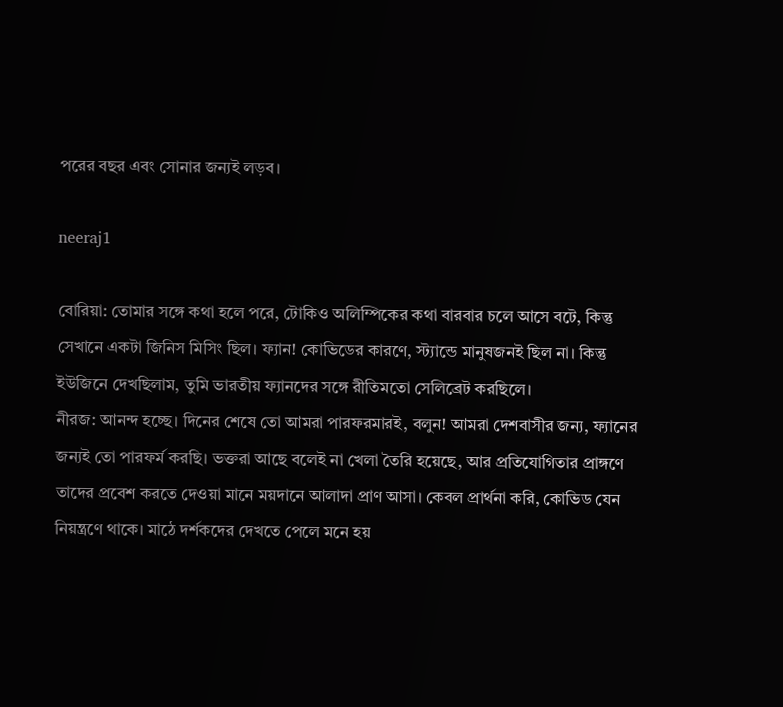পরের বছর এবং সোনার জন্যই লড়ব।

neeraj1

বোরিয়া: তোমার সঙ্গে কথা হলে পরে, টোকিও অলিম্পিকের কথা বারবার চলে আসে বটে, কিন্তু সেখানে একটা জিনিস মিসিং ছিল। ফ্যান! কোভিডের কারণে, স্ট্যান্ডে মানুষজনই ছিল না। কিন্তু ইউজিনে দেখছিলাম, তুমি ভারতীয় ফ্যানদের সঙ্গে রীতিমতো সেলিব্রেট করছিলে।
নীরজ: আনন্দ হচ্ছে। দিনের শেষে তো আমরা পারফরমারই, বলুন! আমরা দেশবাসীর জন্য, ফ্যানের জন্যই তো পারফর্ম করছি। ভক্তরা আছে বলেই না খেলা তৈরি হয়েছে, আর প্রতিযোগিতার প্রাঙ্গণে তাদের প্রবেশ করতে দেওয়া মানে ময়দানে আলাদা প্রাণ আসা। কেবল প্রার্থনা করি, কোভিড যেন নিয়ন্ত্রণে থাকে। মাঠে দর্শকদের দেখতে পেলে মনে হয়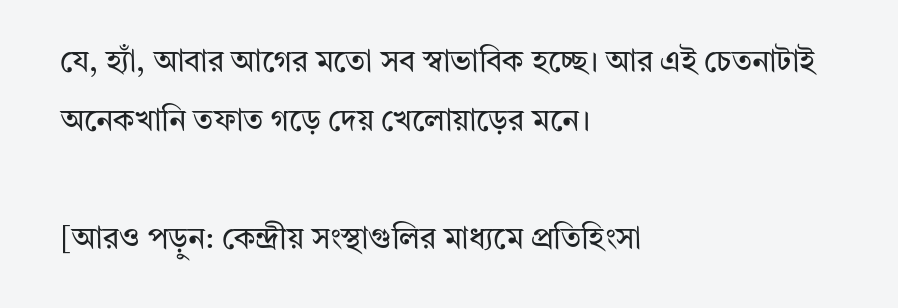যে, হ্যাঁ, আবার আগের মতো সব স্বাভাবিক হচ্ছে। আর এই চেতনাটাই অনেকখানি তফাত গড়ে দেয় খেলোয়াড়ের মনে।

[আরও পড়ুন: কেন্দ্রীয় সংস্থাগুলির মাধ্যমে প্রতিহিংসা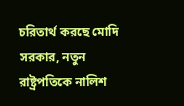চরিতার্থ করছে মোদি সরকার, নতুন রাষ্ট্রপতিকে নালিশ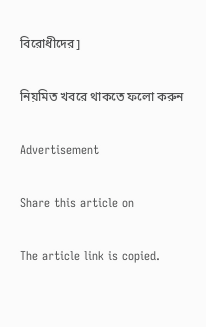বিরোধীদের]

নিয়মিত খবরে থাকতে ফলো করুন

Advertisement

Share this article on

The article link is copied.